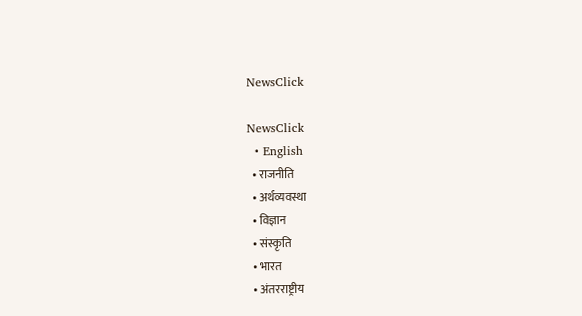NewsClick

NewsClick
  • English
  • राजनीति
  • अर्थव्यवस्था
  • विज्ञान
  • संस्कृति
  • भारत
  • अंतरराष्ट्रीय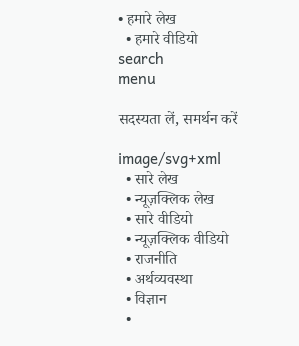• हमारे लेख
  • हमारे वीडियो
search
menu

सदस्यता लें, समर्थन करें

image/svg+xml
  • सारे लेख
  • न्यूज़क्लिक लेख
  • सारे वीडियो
  • न्यूज़क्लिक वीडियो
  • राजनीति
  • अर्थव्यवस्था
  • विज्ञान
  •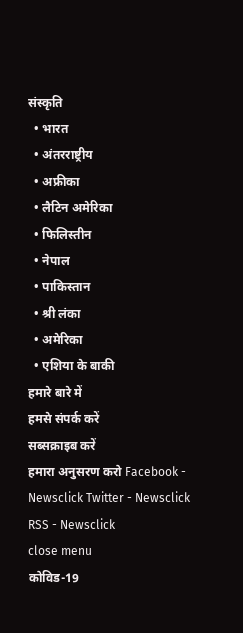संस्कृति
  • भारत
  • अंतरराष्ट्रीय
  • अफ्रीका
  • लैटिन अमेरिका
  • फिलिस्तीन
  • नेपाल
  • पाकिस्तान
  • श्री लंका
  • अमेरिका
  • एशिया के बाकी
हमारे बारे में
हमसे संपर्क करें
सब्सक्राइब करें
हमारा अनुसरण करो Facebook - Newsclick Twitter - Newsclick RSS - Newsclick
close menu
कोविड-19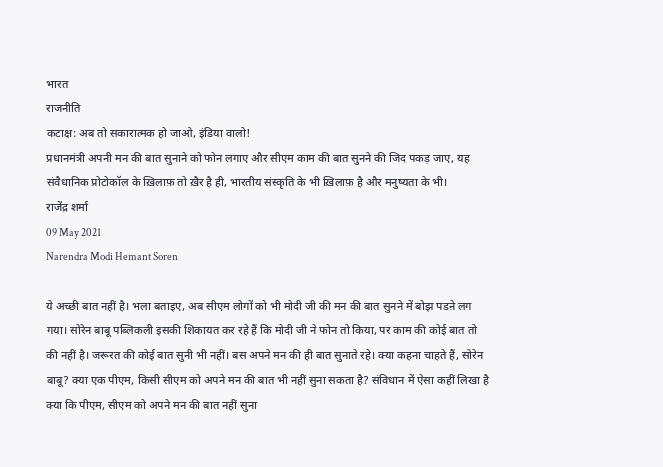भारत
राजनीति
कटाक्ष: अब तो सकारात्मक हो जाओ, इंडिया वालो!
प्रधानमंत्री अपनी मन की बात सुनाने को फोन लगाए और सीएम काम की बात सुनने की जिद पकड़ जाए, यह संवैधानिक प्रोटोकॉल के ख़िलाफ़ तो ख़ैर है ही, भारतीय संस्कृति के भी ख़िलाफ़ है और मनुष्यता के भी।
राजेंद्र शर्मा
09 May 2021
Narendra Modi Hemant Soren

ये अच्छी बात नहीं है। भला बताइए, अब सीएम लोगों को भी मोदी जी की मन की बात सुनने में बोझ पडऩे लग गया। सोरेन बाबू पब्लिकली इसकी शिकायत कर रहे हैं कि मोदी जी ने फोन तो किया, पर काम की कोई बात तो की नहीं है। जरूरत की कोई बात सुनी भी नहीं। बस अपने मन की ही बात सुनाते रहे। क्या कहना चाहते हैं, सोरेन बाबू? क्या एक पीएम, किसी सीएम को अपने मन की बात भी नहीं सुना सकता है? संविधान में ऐसा कहीं लिखा है क्या कि पीएम, सीएम को अपने मन की बात नहीं सुना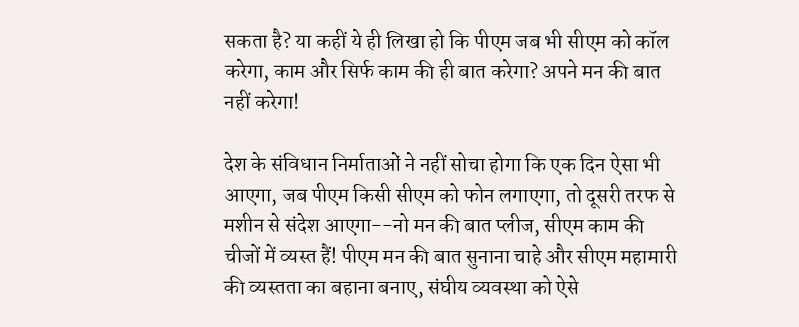सकता है? या कहीं ये ही लिखा हो कि पीएम जब भी सीएम को कॉल करेगा, काम और सिर्फ काम की ही बात करेगा? अपने मन की बात नहीं करेगा!

देश के संविधान निर्माताओं ने नहीं सोचा होगा कि एक दिन ऐसा भी आएगा, जब पीएम किसी सीएम को फोन लगाएगा, तो दूसरी तरफ से मशीन से संदेश आएगा--नो मन की बात प्लीज, सीएम काम की चीजों में व्यस्त हैं! पीएम मन की बात सुनाना चाहे और सीएम महामारी की व्यस्तता का बहाना बनाए, संघीय व्यवस्था को ऐसे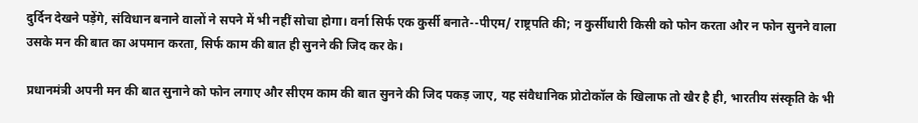दुर्दिन देखने पड़ेंगे, संविधान बनाने वालों ने सपने में भी नहीं सोचा होगा। वर्ना सिर्फ एक कुर्सी बनाते--पीएम/ राष्ट्रपति की; न कुर्सीधारी किसी को फोन करता और न फोन सुनने वाला उसके मन की बात का अपमान करता, सिर्फ काम की बात ही सुनने की जिद कर के।

प्रधानमंत्री अपनी मन की बात सुनाने को फोन लगाए और सीएम काम की बात सुनने की जिद पकड़ जाए, यह संवैधानिक प्रोटोकॉल के खिलाफ तो खैर है ही, भारतीय संस्कृति के भी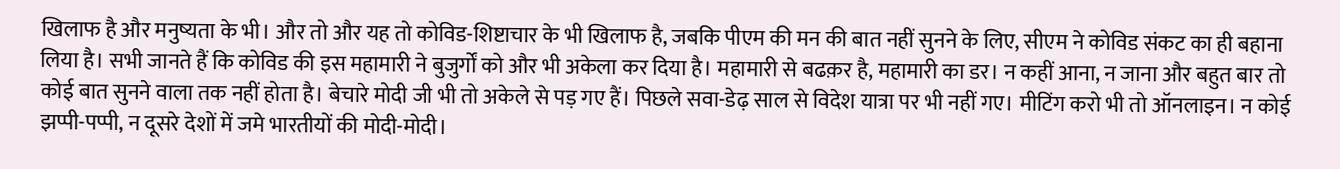खिलाफ है और मनुष्यता के भी। और तो और यह तो कोविड-शिष्टाचार के भी खिलाफ है, जबकि पीएम की मन की बात नहीं सुनने के लिए, सीएम ने कोविड संकट का ही बहाना लिया है। सभी जानते हैं कि कोविड की इस महामारी ने बुजुर्गों को और भी अकेला कर दिया है। महामारी से बढक़र है, महामारी का डर। न कहीं आना, न जाना और बहुत बार तो कोई बात सुनने वाला तक नहीं होता है। बेचारे मोदी जी भी तो अकेले से पड़ गए हैं। पिछले सवा-डेढ़ साल से विदेश यात्रा पर भी नहीं गए। मीटिंग करो भी तो ऑनलाइन। न कोई झप्पी-पप्पी, न दूसरे देशों में जमे भारतीयों की मोदी-मोदी।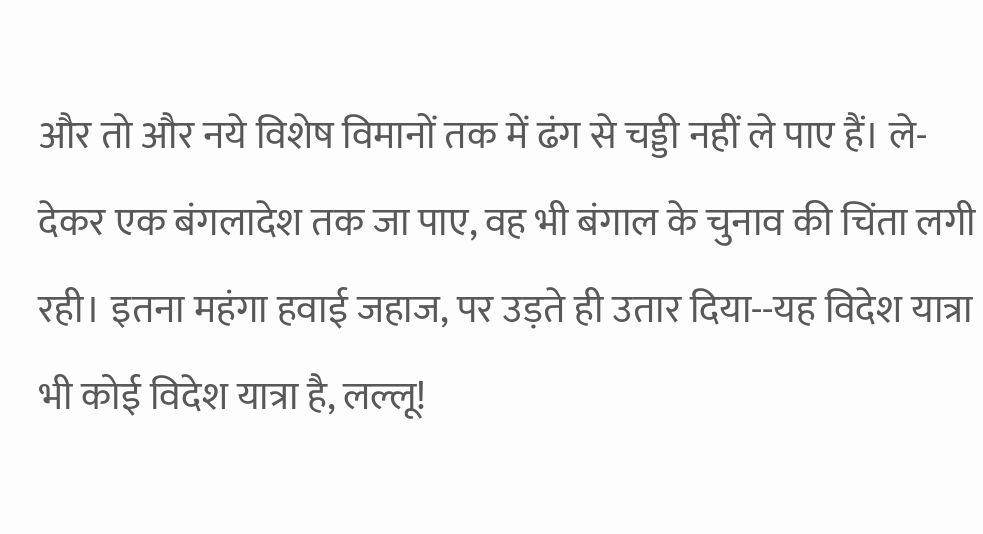और तो और नये विशेष विमानों तक में ढंग से चड्डी नहीं ले पाए हैं। ले-देकर एक बंगलादेश तक जा पाए, वह भी बंगाल के चुनाव की चिंता लगी रही। इतना महंगा हवाई जहाज, पर उड़ते ही उतार दिया--यह विदेश यात्रा भी कोई विदेश यात्रा है, लल्लू!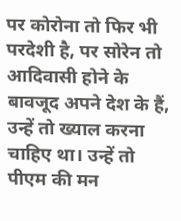पर कोरोना तो फिर भी परदेशी है, पर सोरेन तो आदिवासी होने के बावजूद अपने देश के हैं, उन्हें तो ख्याल करना चाहिए था। उन्हें तो पीएम की मन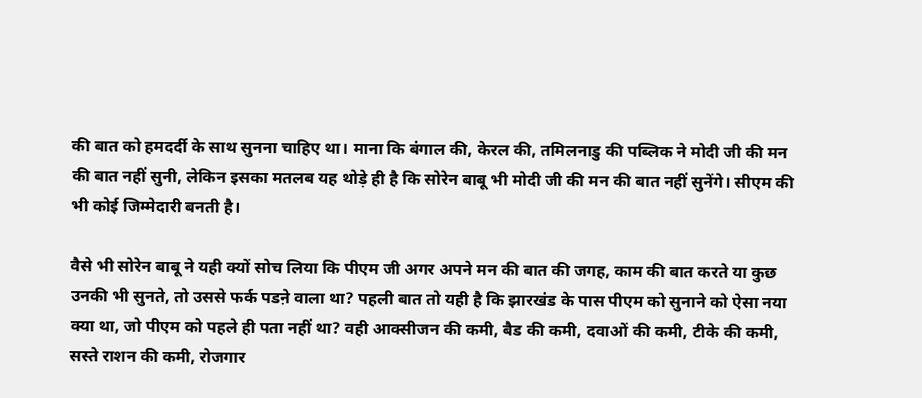की बात को हमदर्दी के साथ सुनना चाहिए था। माना कि बंगाल की, केरल की, तमिलनाडु की पब्लिक ने मोदी जी की मन की बात नहीं सुनी, लेकिन इसका मतलब यह थोड़े ही है कि सोरेन बाबू भी मोदी जी की मन की बात नहीं सुनेंगे। सीएम की भी कोई जिम्मेदारी बनती है।

वैसे भी सोरेन बाबू ने यही क्यों सोच लिया कि पीएम जी अगर अपने मन की बात की जगह, काम की बात करते या कुछ उनकी भी सुनते, तो उससे फर्क पडऩे वाला था? पहली बात तो यही है कि झारखंड के पास पीएम को सुनाने को ऐसा नया क्या था, जो पीएम को पहले ही पता नहीं था? वही आक्सीजन की कमी, बैड की कमी, दवाओं की कमी, टीके की कमी, सस्ते राशन की कमी, रोजगार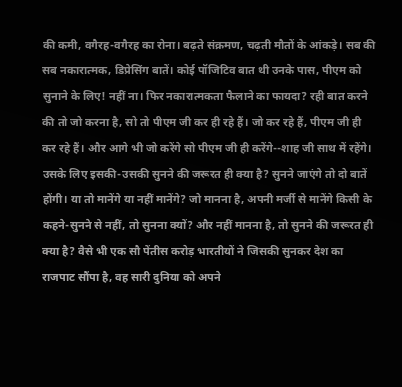की कमी, वगैरह-वगैरह का रोना। बढ़ते संक्रमण, चढ़ती मौतों के आंकड़े। सब की सब नकारात्मक, डिप्रेसिंग बातें। कोई पॉजिटिव बात थी उनके पास, पीएम को सुनाने के लिए! नहीं ना। फिर नकारात्मकता फैलाने का फायदा? रही बात करने की तो जो करना है, सो तो पीएम जी कर ही रहे हैं। जो कर रहे हैं, पीएम जी ही कर रहे हैं। और आगे भी जो करेंगे सो पीएम जी ही करेंगे--शाह जी साथ में रहेंगे। उसके लिए इसकी-उसकी सुनने की जरूरत ही क्या है? सुनने जाएंगे तो दो बातें होंगी। या तो मानेंगे या नहीं मानेंगे? जो मानना है, अपनी मर्जी से मानेंगे किसी के कहने-सुनने से नहीं, तो सुनना क्यों? और नहीं मानना है, तो सुनने की जरूरत ही क्या है? वैसे भी एक सौ पेंतीस करोड़ भारतीयों ने जिसकी सुनकर देश का राजपाट सौंपा है, वह सारी दुनिया को अपने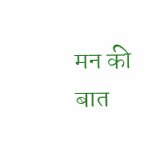मन की बात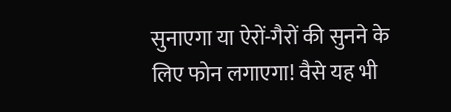सुनाएगा या ऐरों-गैरों की सुनने के लिए फोन लगाएगा! वैसे यह भी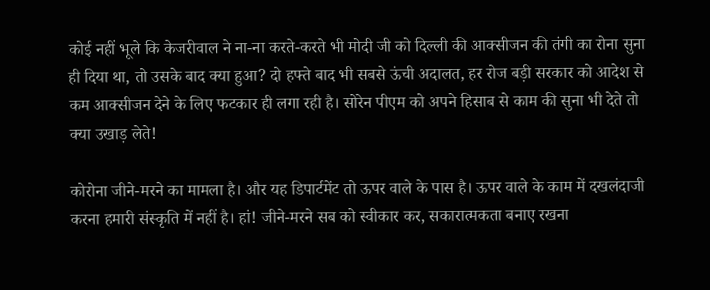कोई नहीं भूले कि केजरीवाल ने ना-ना करते-करते भी मोदी जी को दिल्ली की आक्सीजन की तंगी का रोना सुना ही दिया था, तो उसके बाद क्या हुआ? दो हफ्ते बाद भी सबसे ऊंची अदालत, हर रोज बड़ी सरकार को आदेश से कम आक्सीजन देने के लिए फटकार ही लगा रही है। सोरेन पीएम को अपने हिसाब से काम की सुना भी देते तो क्या उखाड़ लेते!

कोरोना जीने-मरने का मामला है। और यह डिपार्टमेंट तो ऊपर वाले के पास है। ऊपर वाले के काम में दखलंदाजी करना हमारी संस्कृति में नहीं है। हां! जीने-मरने सब को स्वीकार कर, सकारात्मकता बनाए रखना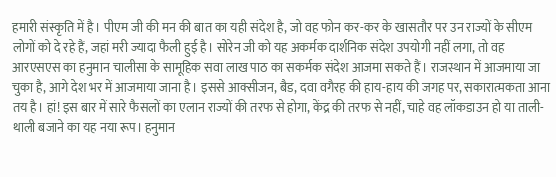हमारी संस्कृति में है। पीएम जी की मन की बात का यही संदेश है, जो वह फोन कर-कर के खासतौर पर उन राज्यों के सीएम लोगों को दे रहे हैं, जहां मरी ज्यादा फैली हुई है। सोरेन जी को यह अकर्मक दार्शनिक संदेश उपयोगी नहीं लगा, तो वह आरएसएस का हनुमान चालीसा के सामूहिक सवा लाख पाठ का सकर्मक संदेश आजमा सकते हैं। राजस्थान में आजमाया जा चुका है, आगे देश भर में आजमाया जाना है। इससे आक्सीजन, बैड, दवा वगैरह की हाय-हाय की जगह पर, सकारात्मकता आना तय है। हां! इस बार में सारे फैसलों का एलान राज्यों की तरफ से होगा, केंद्र की तरफ से नहीं, चाहे वह लॉकडाउन हो या ताली-थाली बजाने का यह नया रूप। हनुमान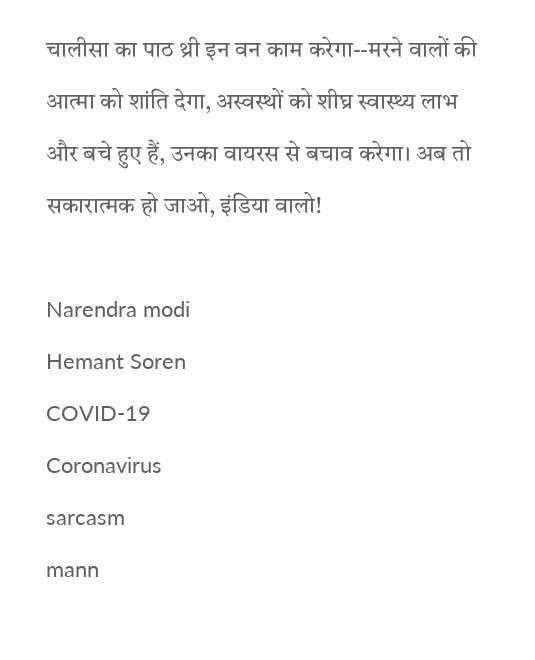चालीसा का पाठ थ्री इन वन काम करेगा--मरने वालों की आत्मा को शांति देगा, अस्वस्थों को शीघ्र स्वास्थ्य लाभ और बचे हुए हैं, उनका वायरस से बचाव करेगा। अब तो सकारात्मक हो जाओ, इंडिया वालो!

Narendra modi
Hemant Soren
COVID-19
Coronavirus
sarcasm
mann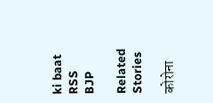ki baat
RSS
BJP

Related Stories

कोरोना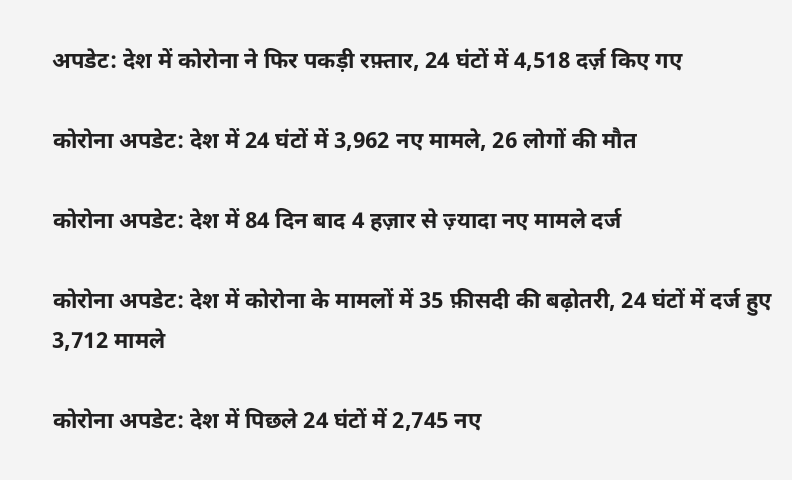अपडेट: देश में कोरोना ने फिर पकड़ी रफ़्तार, 24 घंटों में 4,518 दर्ज़ किए गए

कोरोना अपडेट: देश में 24 घंटों में 3,962 नए मामले, 26 लोगों की मौत

कोरोना अपडेट: देश में 84 दिन बाद 4 हज़ार से ज़्यादा नए मामले दर्ज

कोरोना अपडेट: देश में कोरोना के मामलों में 35 फ़ीसदी की बढ़ोतरी, 24 घंटों में दर्ज हुए 3,712 मामले

कोरोना अपडेट: देश में पिछले 24 घंटों में 2,745 नए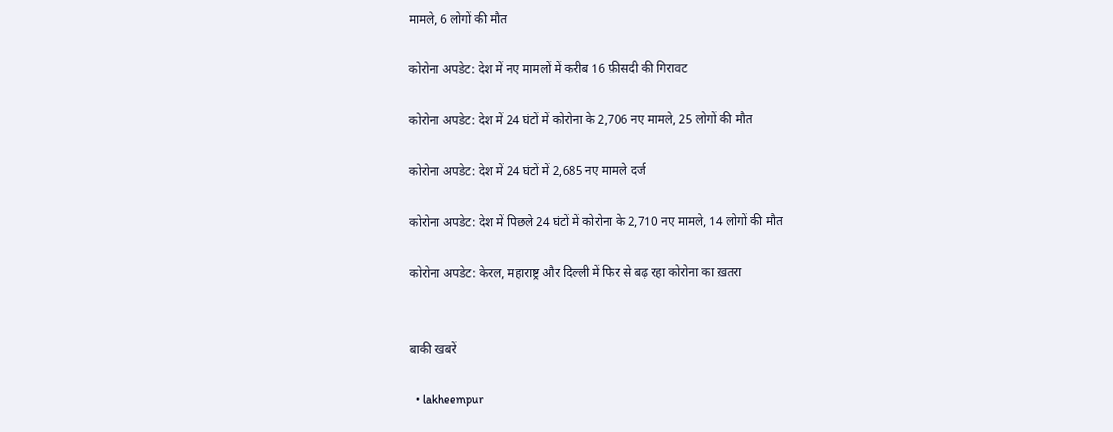मामले, 6 लोगों की मौत

कोरोना अपडेट: देश में नए मामलों में करीब 16 फ़ीसदी की गिरावट

कोरोना अपडेट: देश में 24 घंटों में कोरोना के 2,706 नए मामले, 25 लोगों की मौत

कोरोना अपडेट: देश में 24 घंटों में 2,685 नए मामले दर्ज

कोरोना अपडेट: देश में पिछले 24 घंटों में कोरोना के 2,710 नए मामले, 14 लोगों की मौत

कोरोना अपडेट: केरल, महाराष्ट्र और दिल्ली में फिर से बढ़ रहा कोरोना का ख़तरा


बाकी खबरें

  • lakheempur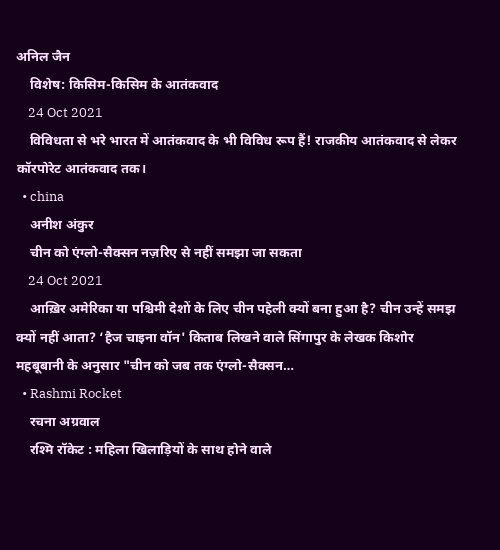अनिल जैन
    विशेष: किसिम-किसिम के आतंकवाद
    24 Oct 2021
    विविधता से भरे भारत में आतंकवाद के भी विविध रूप हैं! राजकीय आतंकवाद से लेकर कॉरपोरेट आतंकवाद तक।
  • china
    अनीश अंकुर
    चीन को एंग्लो-सैक्सन नज़रिए से नहीं समझा जा सकता
    24 Oct 2021
    आख़िर अमेरिका या पश्चिमी देशों के लिए चीन पहेली क्यों बना हुआ है? चीन उन्हें समझ क्यों नहीं आता? ‘हैज चाइना वॉन' किताब लिखने वाले सिंगापुर के लेखक किशोर महबूबानी के अनुसार "चीन को जब तक एंग्लो-सैक्सन…
  • Rashmi Rocket
    रचना अग्रवाल
    रश्मि रॉकेट : महिला खिलाड़ियों के साथ होने वाले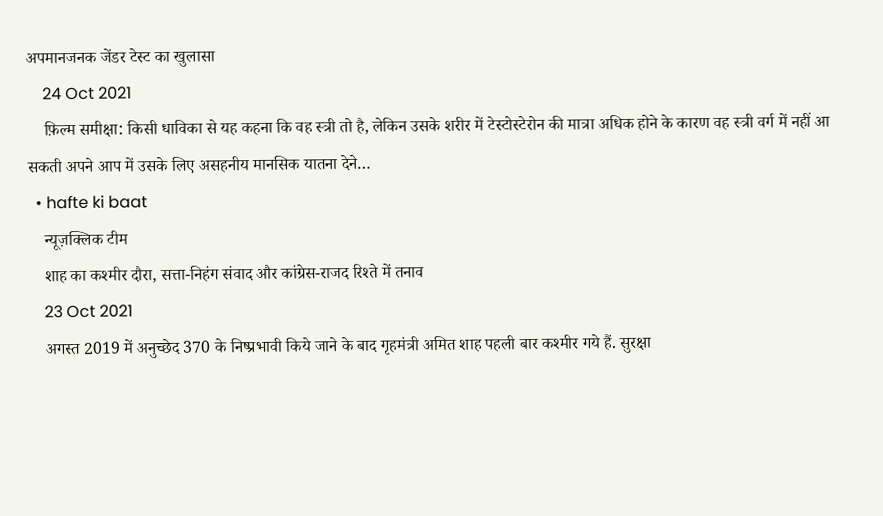अपमानजनक जेंडर टेस्ट का खुलासा
    24 Oct 2021
    फ़िल्म समीक्षा: किसी धाविका से यह कहना कि वह स्त्री तो है, लेकिन उसके शरीर में टेस्टोस्टेरोन की मात्रा अधिक होने के कारण वह स्त्री वर्ग में नहीं आ सकती अपने आप में उसके लिए असहनीय मानसिक यातना देने…
  • hafte ki baat
    न्यूज़क्लिक टीम
    शाह का कश्मीर दौरा, सत्ता-निहंग संवाद और कांग्रेस-राजद रिश्ते में तनाव
    23 Oct 2021
    अगस्त 2019 में अनुच्छेद 370 के निष्प्रभावी किये जाने के बाद गृहमंत्री अमित शाह पहली बार कश्मीर गये हैं. सुरक्षा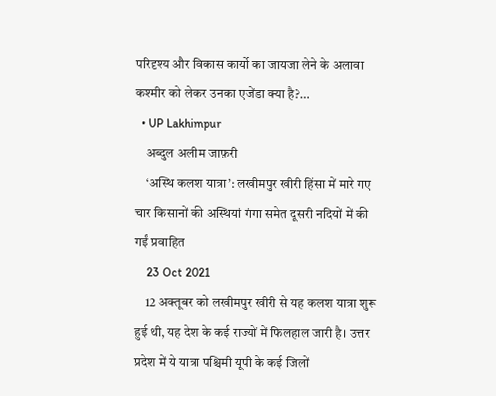परिदृश्य और विकास कार्यो का जायजा लेने के अलावा कश्मीर को लेकर उनका एजेंडा क्या है?…
  • UP Lakhimpur
    अब्दुल अलीम जाफ़री
    ‘अस्थि कलश यात्रा’: लखीमपुर खीरी हिंसा में मारे गए चार किसानों की अस्थियां गंगा समेत दूसरी नदियों में की गईं प्रवाहित
    23 Oct 2021
    12 अक्तूबर को लखीमपुर खीरी से यह कलश यात्रा शुरू हुई थी, यह देश के कई राज्यों में फिलहाल जारी है। उत्तर प्रदेश में ये यात्रा पश्चिमी यूपी के कई जिलों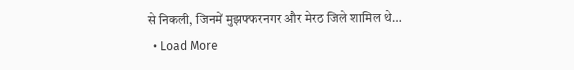से निकली, जिनमें मुझफ्फरनगर और मेरठ जिले शामिल थे…
  • Load More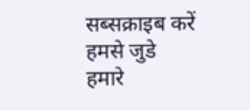सब्सक्राइब करें
हमसे जुडे
हमारे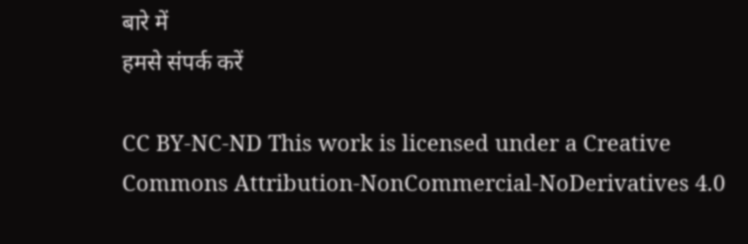बारे में
हमसे संपर्क करें

CC BY-NC-ND This work is licensed under a Creative Commons Attribution-NonCommercial-NoDerivatives 4.0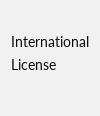International License